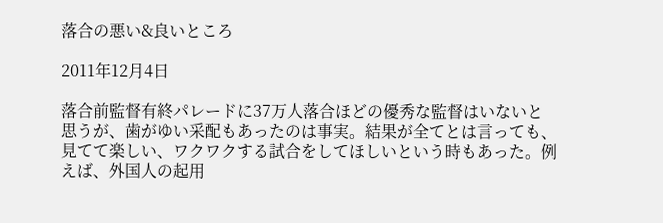落合の悪い&良いところ

2011年12月4日

落合前監督有終パレードに37万人落合ほどの優秀な監督はいないと思うが、歯がゆい采配もあったのは事実。結果が全てとは言っても、見てて楽しい、ワクワクする試合をしてほしいという時もあった。例えば、外国人の起用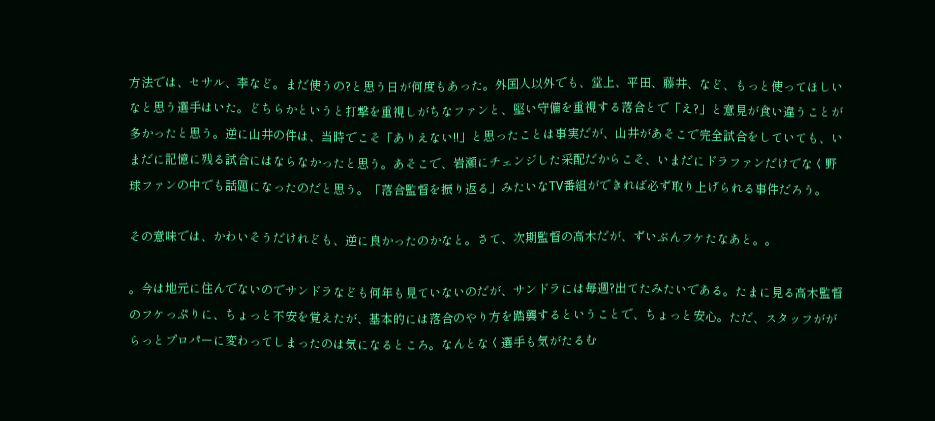方法では、セサル、李など。まだ使うの?と思う日が何度もあった。外国人以外でも、堂上、平田、藤井、など、もっと使ってほしいなと思う選手はいた。どちらかというと打撃を重視しがちなファンと、堅い守備を重視する落合とで「え?」と意見が食い違うことが多かったと思う。逆に山井の件は、当時でこそ「ありえない!!」と思ったことは事実だが、山井があそこで完全試合をしていても、いまだに記憶に残る試合にはならなかったと思う。あそこで、岩瀬にチェンジした采配だからこそ、いまだにドラファンだけでなく野球ファンの中でも話題になったのだと思う。「落合監督を振り返る」みたいなTV番組ができれば必ず取り上げられる事件だろう。

その意味では、かわいそうだけれども、逆に良かったのかなと。さて、次期監督の高木だが、ずいぶんフケたなあと。。

。今は地元に住んでないのでサンドラなども何年も見ていないのだが、サンドラには毎週?出てたみたいである。たまに見る高木監督のフケっぷりに、ちょっと不安を覚えたが、基本的には落合のやり方を踏襲するということで、ちょっと安心。ただ、スタッフががらっとプロパーに変わってしまったのは気になるところ。なんとなく選手も気がたるむ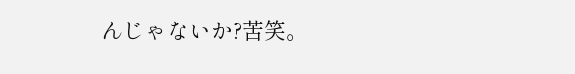んじゃないか?苦笑。